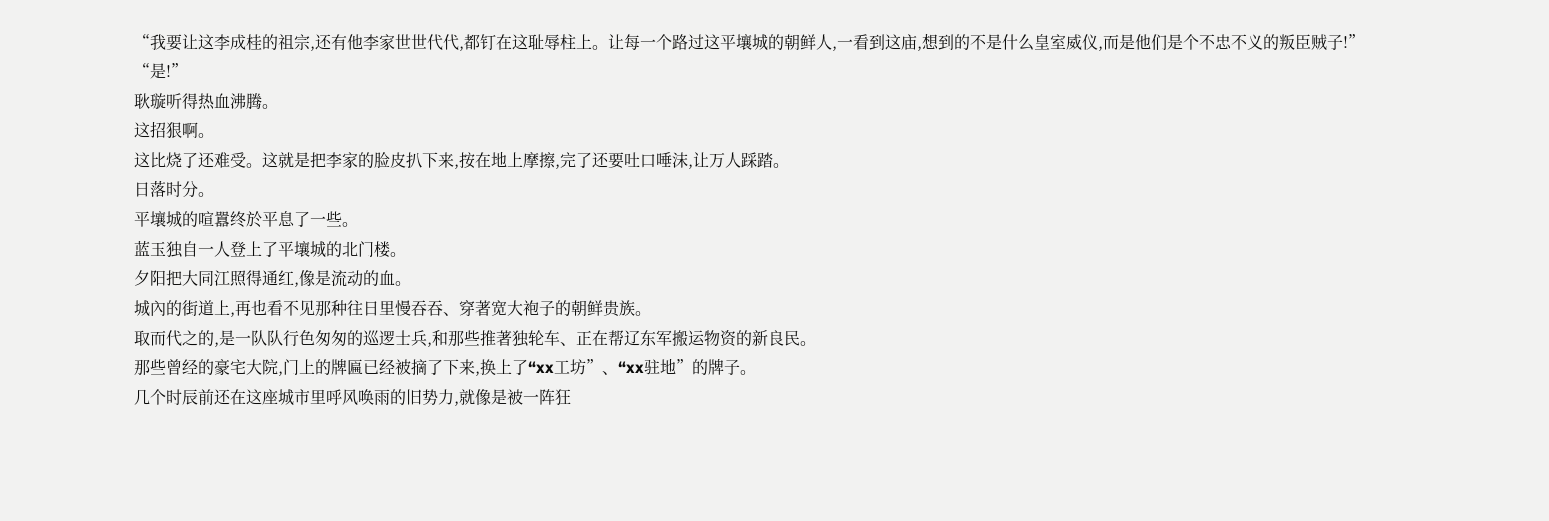“我要让这李成桂的祖宗,还有他李家世世代代,都钉在这耻辱柱上。让每一个路过这平壤城的朝鲜人,一看到这庙,想到的不是什么皇室威仪,而是他们是个不忠不义的叛臣贼子!”
“是!”
耿璇听得热血沸腾。
这招狠啊。
这比烧了还难受。这就是把李家的脸皮扒下来,按在地上摩擦,完了还要吐口唾沫,让万人踩踏。
日落时分。
平壤城的喧囂终於平息了一些。
蓝玉独自一人登上了平壤城的北门楼。
夕阳把大同江照得通红,像是流动的血。
城內的街道上,再也看不见那种往日里慢吞吞、穿著宽大袍子的朝鲜贵族。
取而代之的,是一队队行色匆匆的巡逻士兵,和那些推著独轮车、正在帮辽东军搬运物资的新良民。
那些曾经的豪宅大院,门上的牌匾已经被摘了下来,换上了“xx工坊”、“xx驻地”的牌子。
几个时辰前还在这座城市里呼风唤雨的旧势力,就像是被一阵狂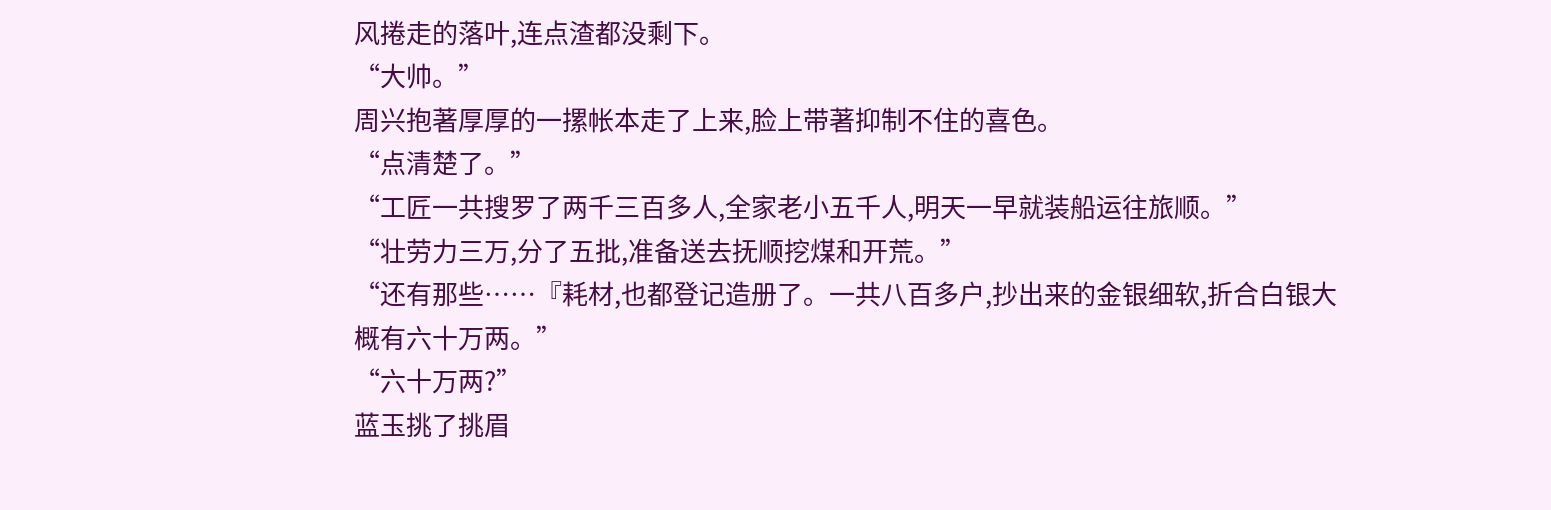风捲走的落叶,连点渣都没剩下。
“大帅。”
周兴抱著厚厚的一摞帐本走了上来,脸上带著抑制不住的喜色。
“点清楚了。”
“工匠一共搜罗了两千三百多人,全家老小五千人,明天一早就装船运往旅顺。”
“壮劳力三万,分了五批,准备送去抚顺挖煤和开荒。”
“还有那些……『耗材,也都登记造册了。一共八百多户,抄出来的金银细软,折合白银大概有六十万两。”
“六十万两?”
蓝玉挑了挑眉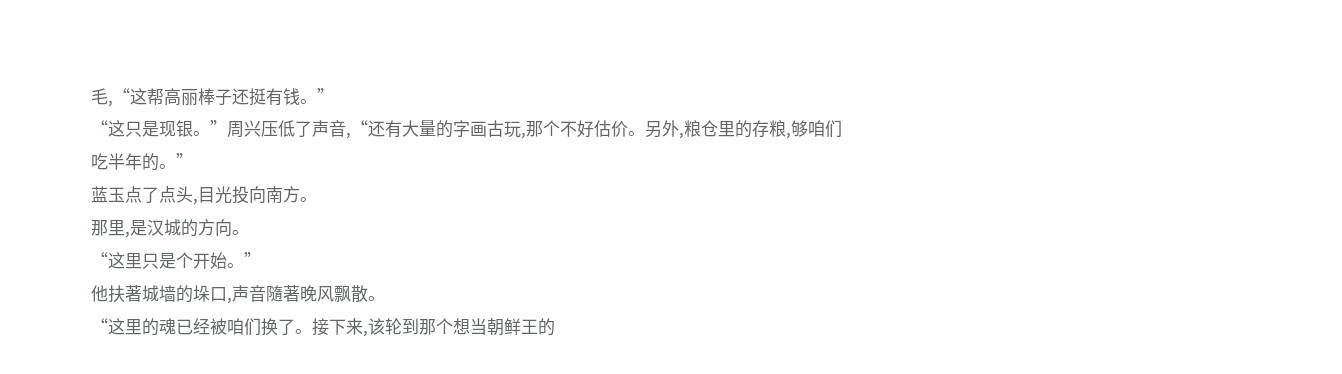毛,“这帮高丽棒子还挺有钱。”
“这只是现银。”周兴压低了声音,“还有大量的字画古玩,那个不好估价。另外,粮仓里的存粮,够咱们吃半年的。”
蓝玉点了点头,目光投向南方。
那里,是汉城的方向。
“这里只是个开始。”
他扶著城墙的垛口,声音隨著晚风飘散。
“这里的魂已经被咱们换了。接下来,该轮到那个想当朝鲜王的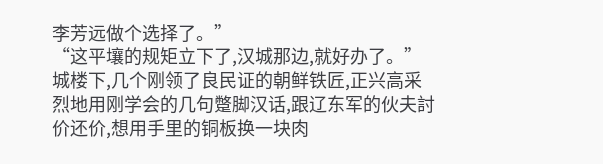李芳远做个选择了。”
“这平壤的规矩立下了,汉城那边,就好办了。”
城楼下,几个刚领了良民证的朝鲜铁匠,正兴高采烈地用刚学会的几句蹩脚汉话,跟辽东军的伙夫討价还价,想用手里的铜板换一块肉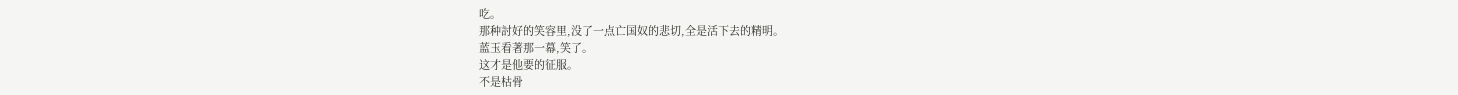吃。
那种討好的笑容里,没了一点亡国奴的悲切,全是活下去的精明。
蓝玉看著那一幕,笑了。
这才是他要的征服。
不是枯骨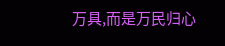万具,而是万民归心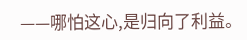——哪怕这心,是归向了利益。